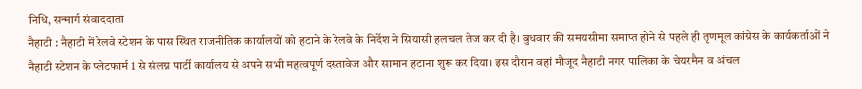निधि, सन्मार्ग संवाददाता
नैहाटी : नैहाटी में रेलवे स्टेशन के पास स्थित राजनीतिक कार्यालयों को हटाने के रेलवे के निर्देश ने सियासी हलचल तेज कर दी है। बुधवार की समयसीमा समाप्त होने से पहले ही तृणमूल कांग्रेस के कार्यकर्ताओं ने नैहाटी स्टेशन के प्लेटफार्म 1 से संलग्न पार्टी कार्यालय से अपने सभी महत्वपूर्ण दस्तावेज और सामान हटाना शुरू कर दिया। इस दौरान वहां मौजूद नैहाटी नगर पालिका के चेयरमैन व अंचल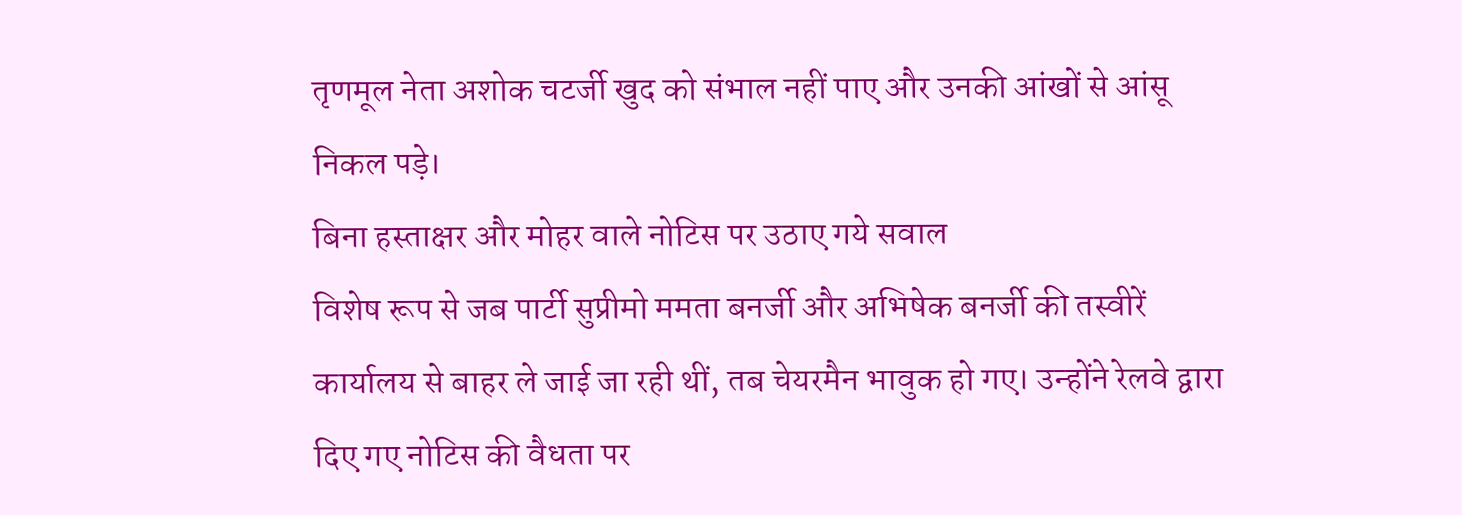तृणमूल नेता अशोक चटर्जी खुद को संभाल नहीं पाए और उनकी आंखों से आंसू निकल पड़े।
बिना हस्ताक्षर और मोहर वाले नोटिस पर उठाए गये सवाल
विशेष रूप से जब पार्टी सुप्रीमो ममता बनर्जी और अभिषेक बनर्जी की तस्वीरें कार्यालय से बाहर ले जाई जा रही थीं, तब चेयरमैन भावुक हो गए। उन्होंने रेलवे द्वारा दिए गए नोटिस की वैधता पर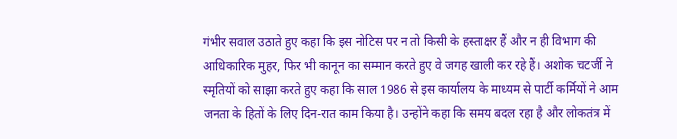गंभीर सवाल उठाते हुए कहा कि इस नोटिस पर न तो किसी के हस्ताक्षर हैं और न ही विभाग की आधिकारिक मुहर, फिर भी कानून का सम्मान करते हुए वे जगह खाली कर रहे हैं। अशोक चटर्जी ने स्मृतियों को साझा करते हुए कहा कि साल 1986 से इस कार्यालय के माध्यम से पार्टी कर्मियों ने आम जनता के हितों के लिए दिन-रात काम किया है। उन्होंने कहा कि समय बदल रहा है और लोकतंत्र में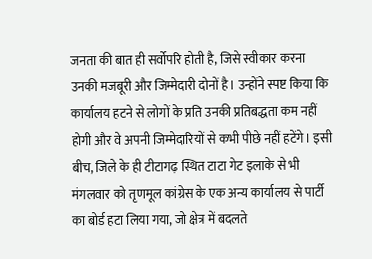जनता की बात ही सर्वोपरि होती है, जिसे स्वीकार करना उनकी मजबूरी और जिम्मेदारी दोनों है। उन्होंने स्पष्ट किया कि कार्यालय हटने से लोगों के प्रति उनकी प्रतिबद्धता कम नहीं होगी और वे अपनी जिम्मेदारियों से कभी पीछे नहीं हटेंगे। इसी बीच, जिले के ही टीटागढ़ स्थित टाटा गेट इलाके से भी मंगलवार को तृणमूल कांग्रेस के एक अन्य कार्यालय से पार्टी का बोर्ड हटा लिया गया, जो क्षेत्र में बदलते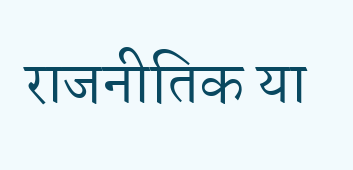राजनीतिक या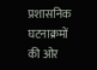प्रशासनिक घटनाक्रमों की ओर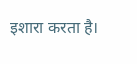इशारा करता है।